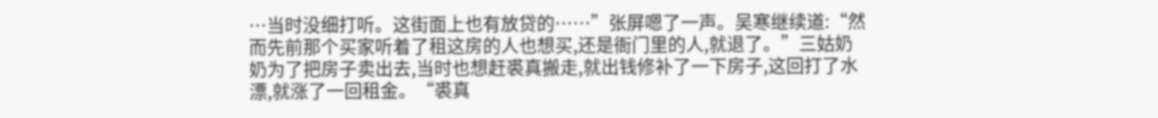…当时没细打听。这街面上也有放贷的……”张屏嗯了一声。吴寒继续道:“然而先前那个买家听着了租这房的人也想买,还是衙门里的人,就退了。”三姑奶奶为了把房子卖出去,当时也想赶裘真搬走,就出钱修补了一下房子,这回打了水漂,就涨了一回租金。“裘真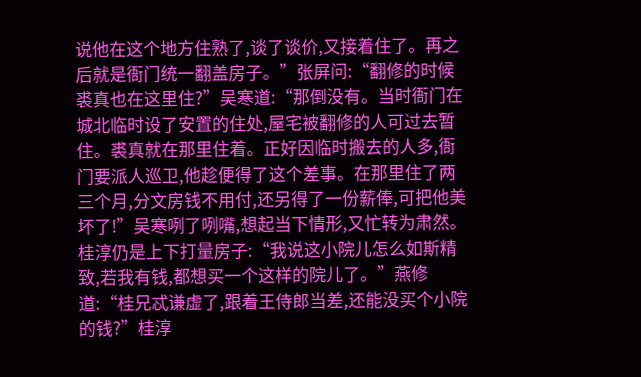说他在这个地方住熟了,谈了谈价,又接着住了。再之后就是衙门统一翻盖房子。”张屏问:“翻修的时候裘真也在这里住?”吴寒道:“那倒没有。当时衙门在城北临时设了安置的住处,屋宅被翻修的人可过去暂住。裘真就在那里住着。正好因临时搬去的人多,衙门要派人巡卫,他趁便得了这个差事。在那里住了两三个月,分文房钱不用付,还另得了一份薪俸,可把他美坏了!”吴寒咧了咧嘴,想起当下情形,又忙转为肃然。桂淳仍是上下打量房子:“我说这小院儿怎么如斯精致,若我有钱,都想买一个这样的院儿了。”燕修道:“桂兄忒谦虚了,跟着王侍郎当差,还能没买个小院的钱?”桂淳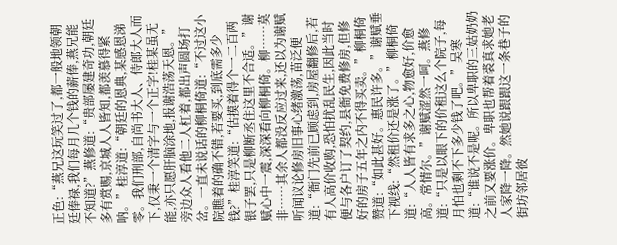正色:“燕兄这玩笑过了,都一般地领朝廷俸禄,我们每月几个钱的薪俸,燕兄能不知道?”燕修道:“贵部屡建奇功,朝廷多有赏赐,京城人人皆知,都羡慕得紧呐。”桂淳道:“朝廷的恩典,某感恩涕零。我们刑部,自尚书大人、侍郎大人而下,仅秉一个清字与一个正字!桂某虽无能,亦只愿肝脑涂地,报谢浩荡天恩。”旁边众人看他二人杠着,都出声圆场打岔。一直未说话的柳桐倚道:“不过这小院瞧着的确不错,若要买,到底需多少钱?”桂淳笑道:“估摸着得个一二百两银子罢,只是柳断丞住这里不合适。”谢赋心中一震,深深看向柳桐倚。柳……莫非……其余人都没反应过来,还以为谢赋听闻议论修房旧事心绪激荡,苗泛便道:“衙门先前已顾虑到,房屋翻修后,若有人高价收购,恐怕扰乱民生,因此当时便与各户订了契约,县衙免费修房,但修好的房子五年之内不得买卖。”柳桐倚赞道:“如此甚好。惠民许多。”谢赋垂下视线:“然租价还是涨了。”柳桐倚道:“人人皆有求多之心,物愈好,价愈高。常情尔。”谢赋涩然一呵。燕修道:“只是以眼下的价租这么个院子,每月怕也剩不下多少钱了吧。”吴寒道:“谁说不是呢。所以卑职的三姑奶奶之前又要涨价。卑职也帮着裘真求她老人家降一降。然她说跟跟这一条巷子的街坊邻居彼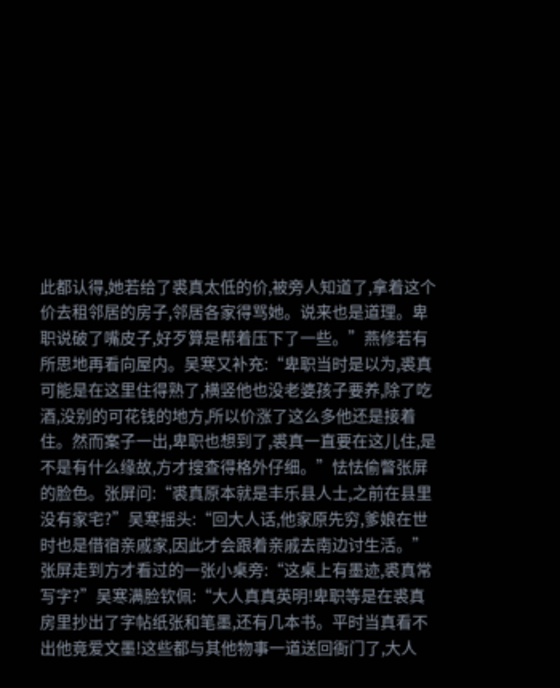此都认得,她若给了裘真太低的价,被旁人知道了,拿着这个价去租邻居的房子,邻居各家得骂她。说来也是道理。卑职说破了嘴皮子,好歹算是帮着压下了一些。”燕修若有所思地再看向屋内。吴寒又补充:“卑职当时是以为,裘真可能是在这里住得熟了,横竖他也没老婆孩子要养,除了吃酒,没别的可花钱的地方,所以价涨了这么多他还是接着住。然而案子一出,卑职也想到了,裘真一直要在这儿住,是不是有什么缘故,方才搜查得格外仔细。”怯怯偷瞥张屏的脸色。张屏问:“裘真原本就是丰乐县人士,之前在县里没有家宅?”吴寒摇头:“回大人话,他家原先穷,爹娘在世时也是借宿亲戚家,因此才会跟着亲戚去南边讨生活。”张屏走到方才看过的一张小桌旁:“这桌上有墨迹,裘真常写字?”吴寒满脸钦佩:“大人真真英明!卑职等是在裘真房里抄出了字帖纸张和笔墨,还有几本书。平时当真看不出他竟爱文墨!这些都与其他物事一道送回衙门了,大人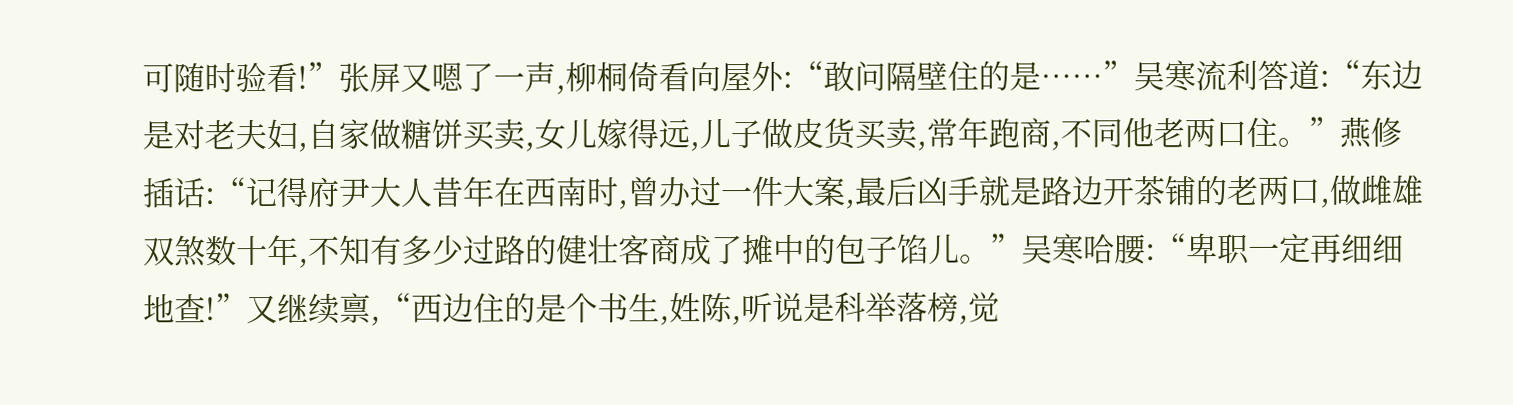可随时验看!”张屏又嗯了一声,柳桐倚看向屋外:“敢问隔壁住的是……”吴寒流利答道:“东边是对老夫妇,自家做糖饼买卖,女儿嫁得远,儿子做皮货买卖,常年跑商,不同他老两口住。”燕修插话:“记得府尹大人昔年在西南时,曾办过一件大案,最后凶手就是路边开茶铺的老两口,做雌雄双煞数十年,不知有多少过路的健壮客商成了摊中的包子馅儿。”吴寒哈腰:“卑职一定再细细地查!”又继续禀,“西边住的是个书生,姓陈,听说是科举落榜,觉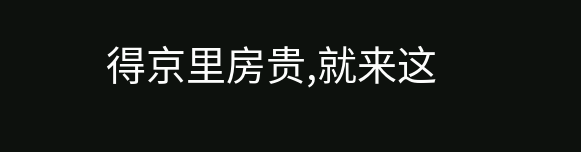得京里房贵,就来这